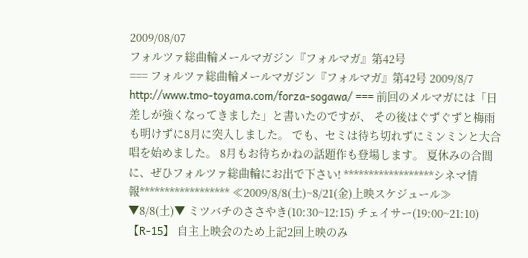2009/08/07
フォルツァ総曲輪メールマガジン『フォルマガ』第42号
=== フォルツァ総曲輪メールマガジン『フォルマガ』第42号 2009/8/7 http://www.tmo-toyama.com/forza-sogawa/ === 前回のメルマガには「日差しが強くなってきました」と書いたのですが、 その後はぐずぐずと梅雨も明けずに8月に突入しました。 でも、セミは待ち切れずにミンミンと大合唱を始めました。 8月もお待ちかねの話題作も登場します。 夏休みの合間に、ぜひフォルツァ総曲輪にお出で下さい! ******************シネマ情報****************** ≪2009/8/8(土)~8/21(金)上映スケジュール≫ ▼8/8(土)▼ ミツバチのささやき(10:30~12:15) チェイサー(19:00~21:10) 【R-15】 自主上映会のため上記2回上映のみ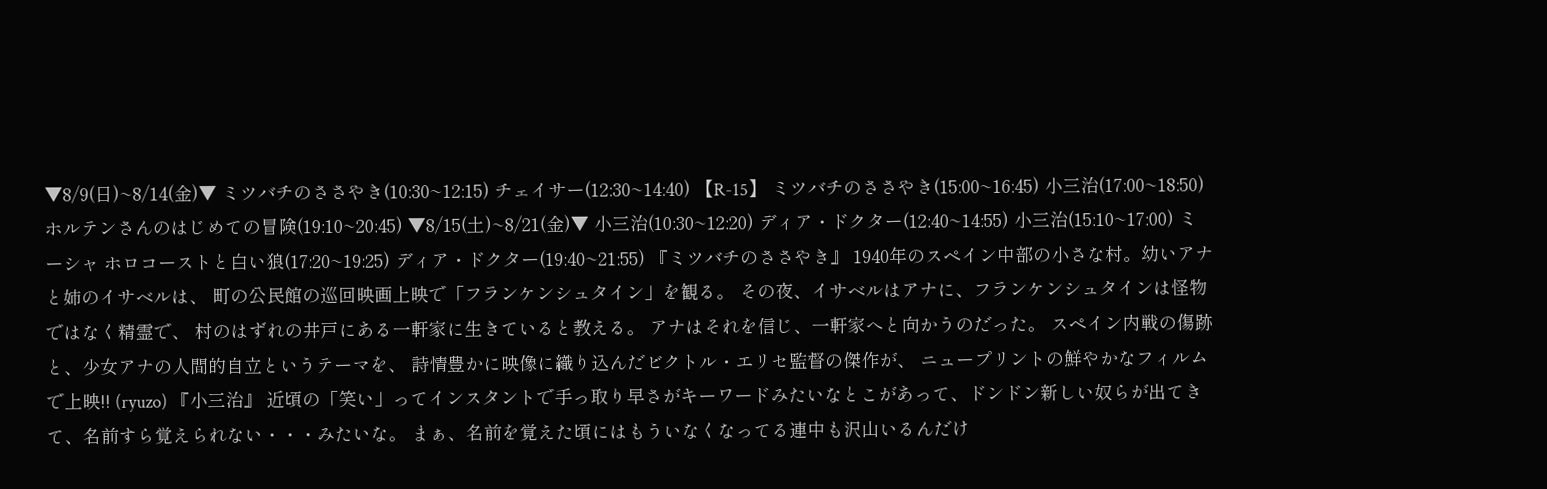▼8/9(日)~8/14(金)▼ ミツバチのささやき(10:30~12:15) チェイサー(12:30~14:40) 【R-15】 ミツバチのささやき(15:00~16:45) 小三治(17:00~18:50) ホルテンさんのはじめての冒険(19:10~20:45) ▼8/15(土)~8/21(金)▼ 小三治(10:30~12:20) ディア・ドクター(12:40~14:55) 小三治(15:10~17:00) ミーシャ ホロコーストと白い狼(17:20~19:25) ディア・ドクター(19:40~21:55) 『ミツバチのささやき』 1940年のスペイン中部の小さな村。幼いアナと姉のイサベルは、 町の公民館の巡回映画上映で「フランケンシュタイン」を観る。 その夜、イサベルはアナに、フランケンシュタインは怪物ではなく精霊で、 村のはずれの井戸にある一軒家に生きていると教える。 アナはそれを信じ、一軒家へと向かうのだった。 スペイン内戦の傷跡と、少女アナの人間的自立というテーマを、 詩情豊かに映像に織り込んだビクトル・エリセ監督の傑作が、 ニュープリントの鮮やかなフィルムで上映!! (ryuzo) 『小三治』 近頃の「笑い」ってインスタントで手っ取り早さがキーワードみたいなとこがあって、ドンドン新しい奴らが出てきて、名前すら覚えられない・・・みたいな。 まぁ、名前を覚えた頃にはもういなくなってる連中も沢山いるんだけ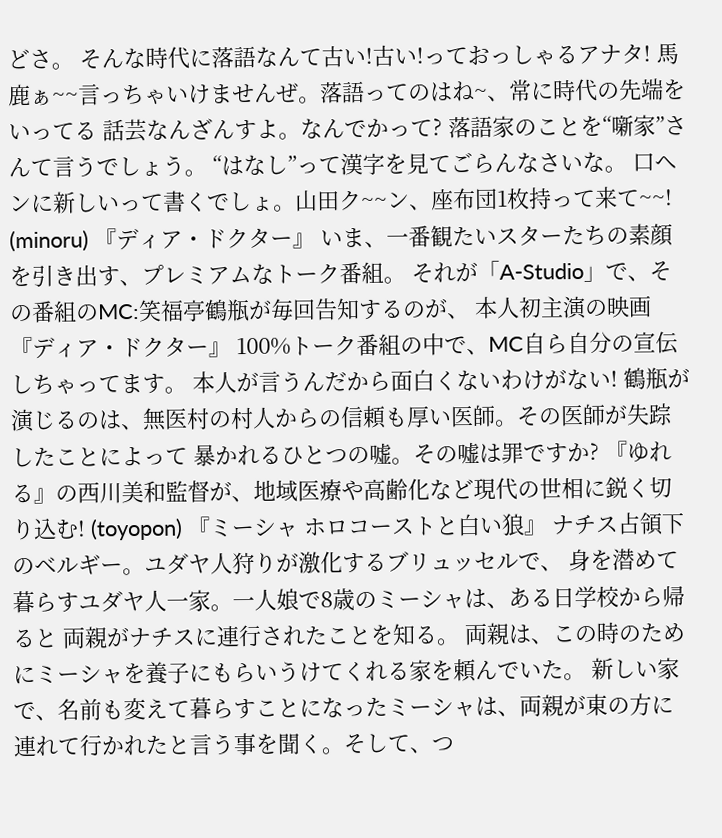どさ。 そんな時代に落語なんて古い!古い!っておっしゃるアナタ! 馬鹿ぁ~~言っちゃいけませんぜ。落語ってのはね~、常に時代の先端をいってる 話芸なんざんすよ。なんでかって? 落語家のことを“噺家”さんて言うでしょう。 “はなし”って漢字を見てごらんなさいな。 口ヘンに新しいって書くでしょ。山田ク~~ン、座布団1枚持って来て~~! (minoru) 『ディア・ドクター』 いま、一番観たいスターたちの素顔を引き出す、プレミアムなトーク番組。 それが「A-Studio」で、その番組のMC:笑福亭鶴瓶が毎回告知するのが、 本人初主演の映画『ディア・ドクター』 100%トーク番組の中で、MC自ら自分の宣伝しちゃってます。 本人が言うんだから面白くないわけがない! 鶴瓶が演じるのは、無医村の村人からの信頼も厚い医師。その医師が失踪したことによって 暴かれるひとつの嘘。その嘘は罪ですか? 『ゆれる』の西川美和監督が、地域医療や高齢化など現代の世相に鋭く切り込む! (toyopon) 『ミーシャ ホロコーストと白い狼』 ナチス占領下のベルギー。ユダヤ人狩りが激化するブリュッセルで、 身を潜めて暮らすユダヤ人一家。一人娘で8歳のミーシャは、ある日学校から帰ると 両親がナチスに連行されたことを知る。 両親は、この時のためにミーシャを養子にもらいうけてくれる家を頼んでいた。 新しい家で、名前も変えて暮らすことになったミーシャは、両親が東の方に 連れて行かれたと言う事を聞く。そして、つ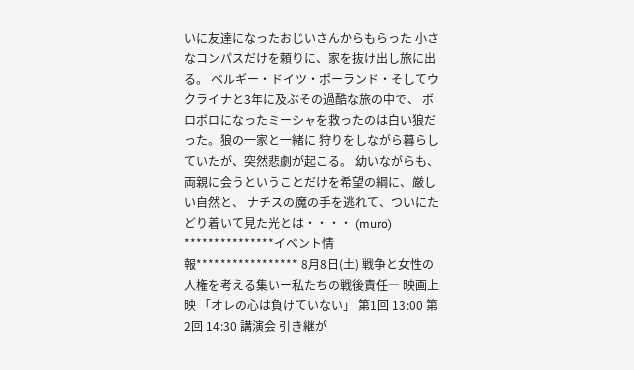いに友達になったおじいさんからもらった 小さなコンパスだけを頼りに、家を抜け出し旅に出る。 ベルギー・ドイツ・ポーランド・そしてウクライナと3年に及ぶその過酷な旅の中で、 ボロボロになったミーシャを救ったのは白い狼だった。狼の一家と一緒に 狩りをしながら暮らしていたが、突然悲劇が起こる。 幼いながらも、両親に会うということだけを希望の綱に、厳しい自然と、 ナチスの魔の手を逃れて、ついにたどり着いて見た光とは・・・・ (muro) ***************イベント情報***************** 8月8日(土) 戦争と女性の人権を考える集いー私たちの戦後責任― 映画上映 「オレの心は負けていない」 第1回 13:00 第2回 14:30 講演会 引き継が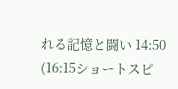れる記憶と闘い 14:50 (16:15ショートスピ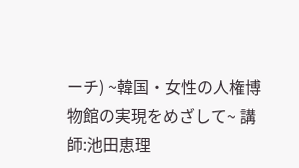ーチ) ~韓国・女性の人権博物館の実現をめざして~ 講師:池田恵理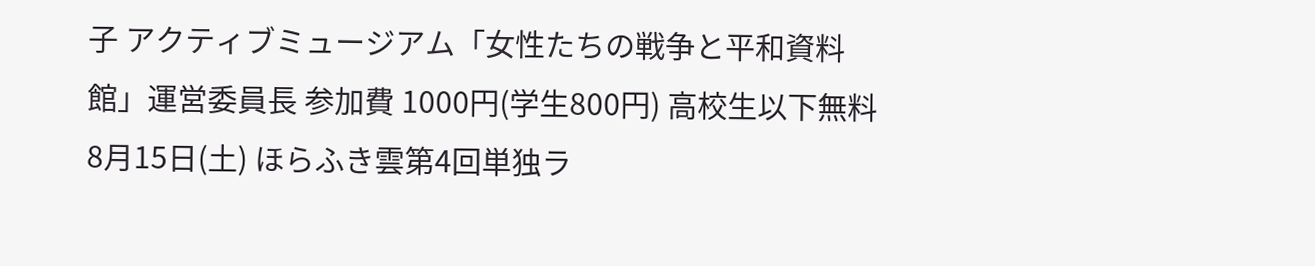子 アクティブミュージアム「女性たちの戦争と平和資料館」運営委員長 参加費 1000円(学生800円) 高校生以下無料 8月15日(土) ほらふき雲第4回単独ラ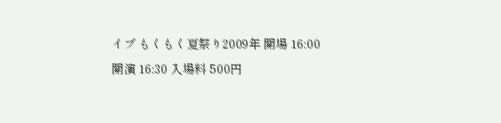イブ もくもく夏祭り2009年 開場 16:00 開演 16:30 入場料 500円